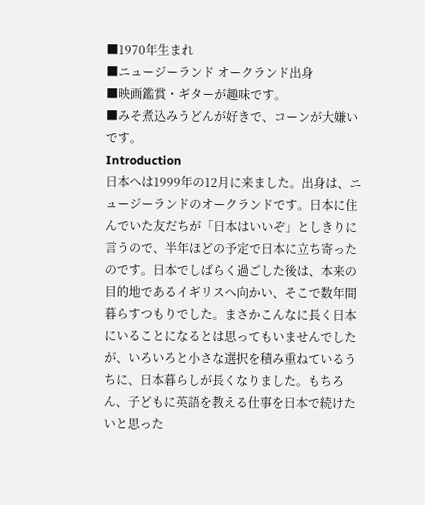■1970年生まれ
■ニュージーランド オークランド出身
■映画鑑賞・ギターが趣味です。
■みそ煮込みうどんが好きで、コーンが大嫌いです。
Introduction
日本へは1999年の12月に来ました。出身は、ニュージーランドのオークランドです。日本に住んでいた友だちが「日本はいいぞ」としきりに言うので、半年ほどの予定で日本に立ち寄ったのです。日本でしばらく過ごした後は、本来の目的地であるイギリスへ向かい、そこで数年間暮らすつもりでした。まさかこんなに長く日本にいることになるとは思ってもいませんでしたが、いろいろと小さな選択を積み重ねているうちに、日本暮らしが長くなりました。もちろん、子どもに英語を教える仕事を日本で続けたいと思った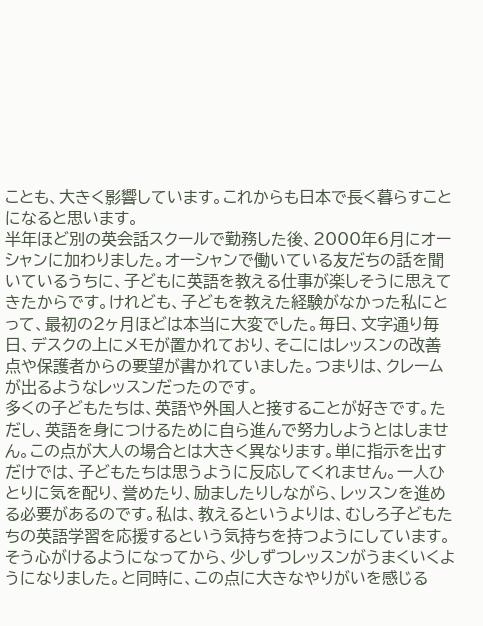ことも、大きく影響しています。これからも日本で長く暮らすことになると思います。
半年ほど別の英会話スクールで勤務した後、2000年6月にオーシャンに加わりました。オーシャンで働いている友だちの話を聞いているうちに、子どもに英語を教える仕事が楽しそうに思えてきたからです。けれども、子どもを教えた経験がなかった私にとって、最初の2ヶ月ほどは本当に大変でした。毎日、文字通り毎日、デスクの上にメモが置かれており、そこにはレッスンの改善点や保護者からの要望が書かれていました。つまりは、クレームが出るようなレッスンだったのです。
多くの子どもたちは、英語や外国人と接することが好きです。ただし、英語を身につけるために自ら進んで努力しようとはしません。この点が大人の場合とは大きく異なります。単に指示を出すだけでは、子どもたちは思うように反応してくれません。一人ひとりに気を配り、誉めたり、励ましたりしながら、レッスンを進める必要があるのです。私は、教えるというよりは、むしろ子どもたちの英語学習を応援するという気持ちを持つようにしています。そう心がけるようになってから、少しずつレッスンがうまくいくようになりました。と同時に、この点に大きなやりがいを感じる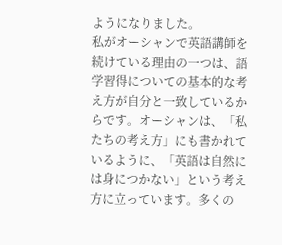ようになりました。
私がオーシャンで英語講師を続けている理由の一つは、語学習得についての基本的な考え方が自分と一致しているからです。オーシャンは、「私たちの考え方」にも書かれているように、「英語は自然には身につかない」という考え方に立っています。多くの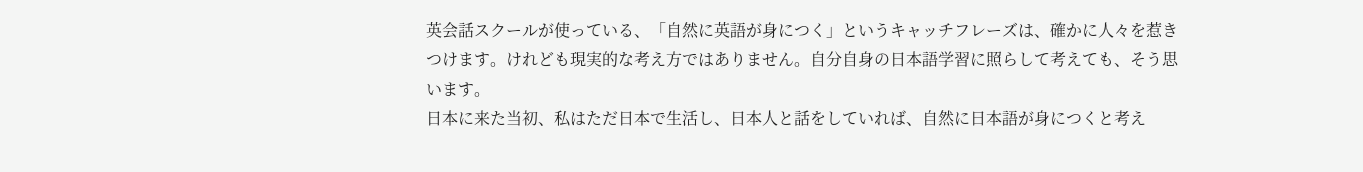英会話スクールが使っている、「自然に英語が身につく」というキャッチフレーズは、確かに人々を惹きつけます。けれども現実的な考え方ではありません。自分自身の日本語学習に照らして考えても、そう思います。
日本に来た当初、私はただ日本で生活し、日本人と話をしていれば、自然に日本語が身につくと考え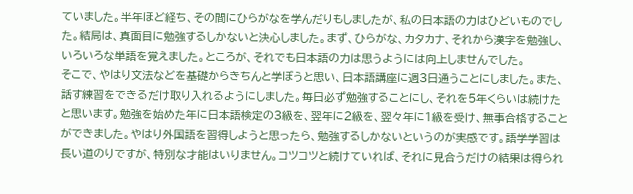ていました。半年ほど経ち、その間にひらがなを学んだりもしましたが、私の日本語の力はひどいものでした。結局は、真面目に勉強するしかないと決心しました。まず、ひらがな、カタカナ、それから漢字を勉強し、いろいろな単語を覚えました。ところが、それでも日本語の力は思うようには向上しませんでした。
そこで、やはり文法などを基礎からきちんと学ぼうと思い、日本語講座に週3日通うことにしました。また、話す練習をできるだけ取り入れるようにしました。毎日必ず勉強することにし、それを5年くらいは続けたと思います。勉強を始めた年に日本語検定の3級を、翌年に2級を、翌々年に1級を受け、無事合格することができました。やはり外国語を習得しようと思ったら、勉強するしかないというのが実感です。語学学習は長い道のりですが、特別な才能はいりません。コツコツと続けていれば、それに見合うだけの結果は得られ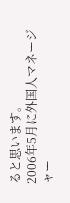ると思います。
2006年5月に外国人マネージャー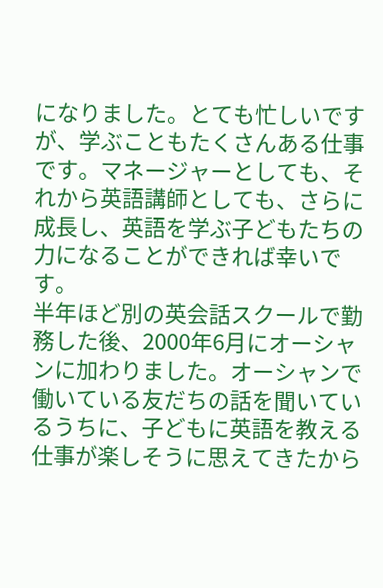になりました。とても忙しいですが、学ぶこともたくさんある仕事です。マネージャーとしても、それから英語講師としても、さらに成長し、英語を学ぶ子どもたちの力になることができれば幸いです。
半年ほど別の英会話スクールで勤務した後、2000年6月にオーシャンに加わりました。オーシャンで働いている友だちの話を聞いているうちに、子どもに英語を教える仕事が楽しそうに思えてきたから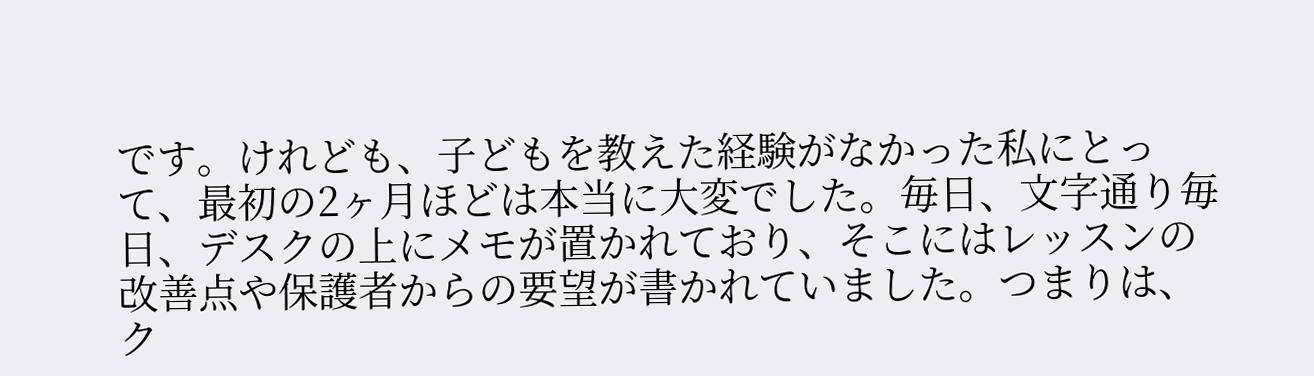です。けれども、子どもを教えた経験がなかった私にとって、最初の2ヶ月ほどは本当に大変でした。毎日、文字通り毎日、デスクの上にメモが置かれており、そこにはレッスンの改善点や保護者からの要望が書かれていました。つまりは、ク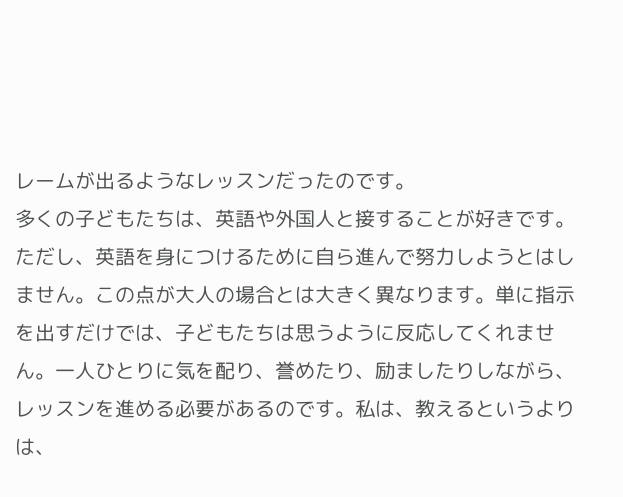レームが出るようなレッスンだったのです。
多くの子どもたちは、英語や外国人と接することが好きです。ただし、英語を身につけるために自ら進んで努力しようとはしません。この点が大人の場合とは大きく異なります。単に指示を出すだけでは、子どもたちは思うように反応してくれません。一人ひとりに気を配り、誉めたり、励ましたりしながら、レッスンを進める必要があるのです。私は、教えるというよりは、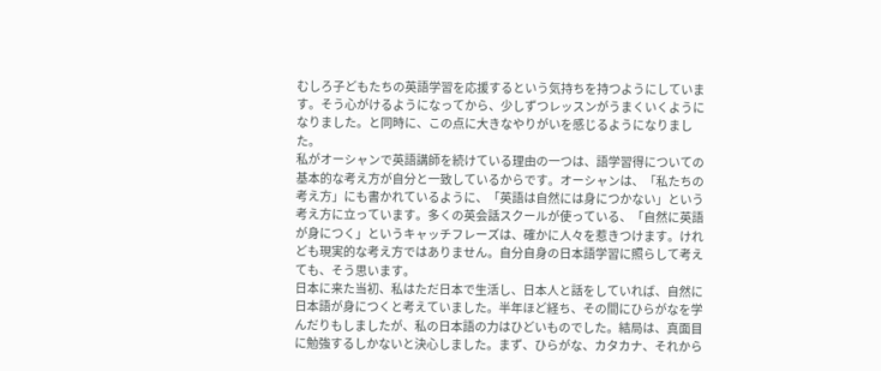むしろ子どもたちの英語学習を応援するという気持ちを持つようにしています。そう心がけるようになってから、少しずつレッスンがうまくいくようになりました。と同時に、この点に大きなやりがいを感じるようになりました。
私がオーシャンで英語講師を続けている理由の一つは、語学習得についての基本的な考え方が自分と一致しているからです。オーシャンは、「私たちの考え方」にも書かれているように、「英語は自然には身につかない」という考え方に立っています。多くの英会話スクールが使っている、「自然に英語が身につく」というキャッチフレーズは、確かに人々を惹きつけます。けれども現実的な考え方ではありません。自分自身の日本語学習に照らして考えても、そう思います。
日本に来た当初、私はただ日本で生活し、日本人と話をしていれば、自然に日本語が身につくと考えていました。半年ほど経ち、その間にひらがなを学んだりもしましたが、私の日本語の力はひどいものでした。結局は、真面目に勉強するしかないと決心しました。まず、ひらがな、カタカナ、それから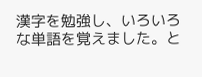漢字を勉強し、いろいろな単語を覚えました。と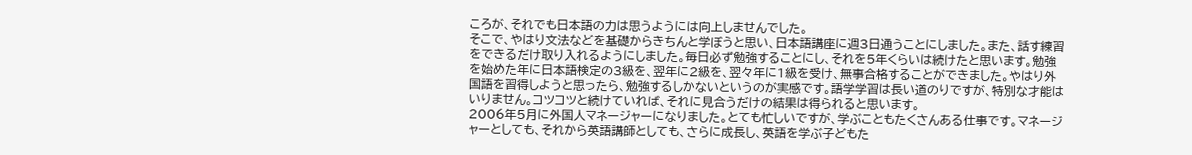ころが、それでも日本語の力は思うようには向上しませんでした。
そこで、やはり文法などを基礎からきちんと学ぼうと思い、日本語講座に週3日通うことにしました。また、話す練習をできるだけ取り入れるようにしました。毎日必ず勉強することにし、それを5年くらいは続けたと思います。勉強を始めた年に日本語検定の3級を、翌年に2級を、翌々年に1級を受け、無事合格することができました。やはり外国語を習得しようと思ったら、勉強するしかないというのが実感です。語学学習は長い道のりですが、特別な才能はいりません。コツコツと続けていれば、それに見合うだけの結果は得られると思います。
2006年5月に外国人マネージャーになりました。とても忙しいですが、学ぶこともたくさんある仕事です。マネージャーとしても、それから英語講師としても、さらに成長し、英語を学ぶ子どもた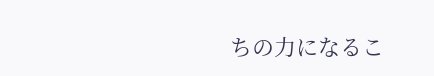ちの力になるこ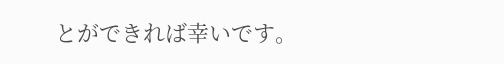とができれば幸いです。